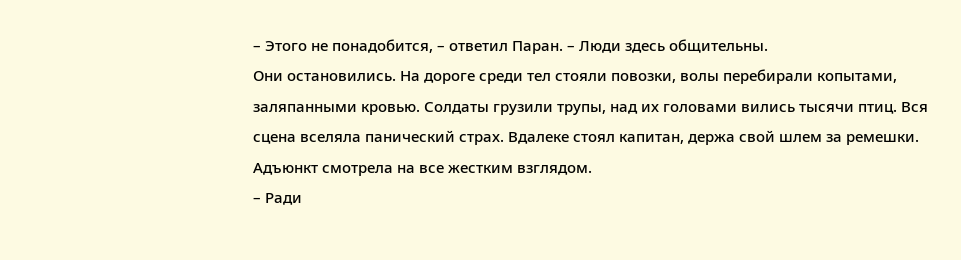– Этого не понадобится, – ответил Паран. – Люди здесь общительны.
Они остановились. На дороге среди тел стояли повозки, волы перебирали копытами, заляпанными кровью. Солдаты грузили трупы, над их головами вились тысячи птиц. Вся сцена вселяла панический страх. Вдалеке стоял капитан, держа свой шлем за ремешки.
Адъюнкт смотрела на все жестким взглядом.
– Ради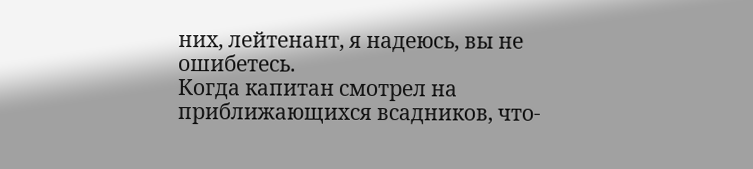них, лейтенант, я надеюсь, вы не ошибетесь.
Когда капитан смотрел на приближающихся всадников, что-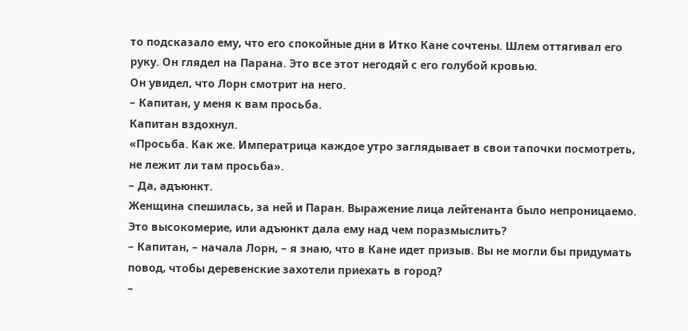то подсказало ему, что его спокойные дни в Итко Кане сочтены. Шлем оттягивал его руку. Он глядел на Парана. Это все этот негодяй с его голубой кровью.
Он увидел, что Лорн смотрит на него.
– Капитан, у меня к вам просьба.
Капитан вздохнул.
«Просьба. Как же. Императрица каждое утро заглядывает в свои тапочки посмотреть, не лежит ли там просьба».
– Да, адъюнкт.
Женщина спешилась, за ней и Паран. Выражение лица лейтенанта было непроницаемо. Это высокомерие, или адъюнкт дала ему над чем поразмыслить?
– Капитан, – начала Лорн, – я знаю, что в Кане идет призыв. Вы не могли бы придумать повод, чтобы деревенские захотели приехать в город?
–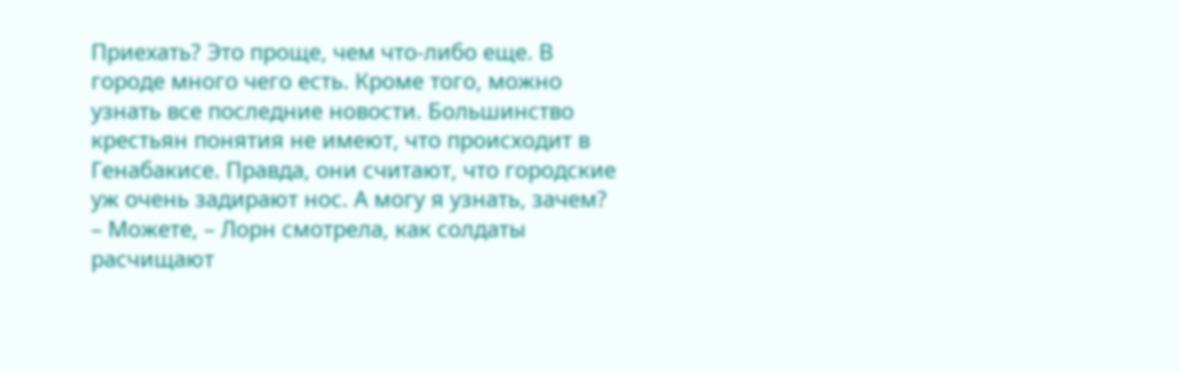Приехать? Это проще, чем что-либо еще. В городе много чего есть. Кроме того, можно узнать все последние новости. Большинство крестьян понятия не имеют, что происходит в Генабакисе. Правда, они считают, что городские уж очень задирают нос. А могу я узнать, зачем?
– Можете, – Лорн смотрела, как солдаты расчищают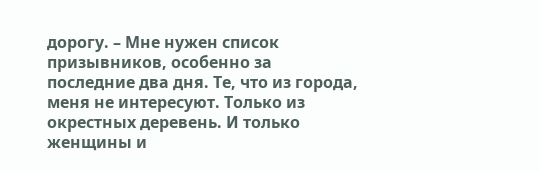дорогу. – Мне нужен список призывников, особенно за последние два дня. Те, что из города, меня не интересуют. Только из окрестных деревень. И только женщины и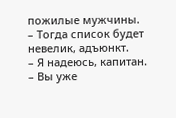пожилые мужчины.
– Тогда список будет невелик, адъюнкт.
– Я надеюсь, капитан.
– Вы уже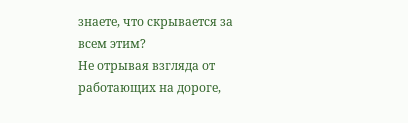знаете, что скрывается за всем этим?
Не отрывая взгляда от работающих на дороге,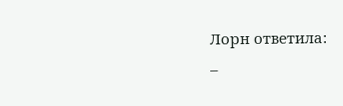Лорн ответила:
–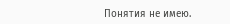Понятия не имею.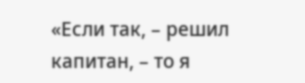«Если так, – решил капитан, – то я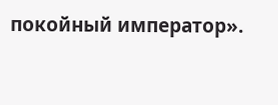покойный император».